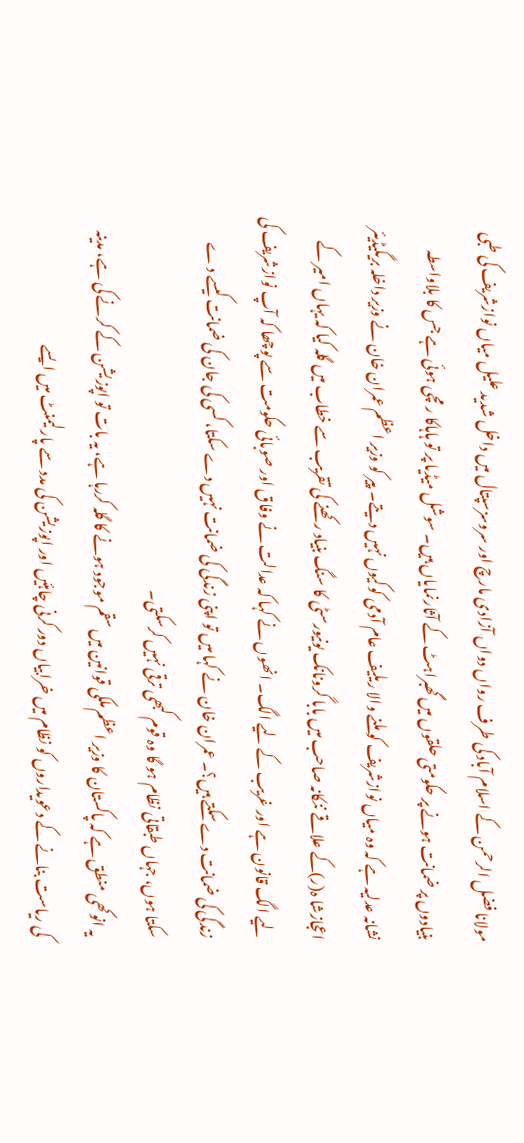مولانا فضل الرحمن کے اسلام آباد کی طرف رواں دواں آزادی مارچ اور سروسزسپتال میں داخل شدید علیل میاں نوازشریف کی طبی بنیادوں پر ضمانت ہونے پر حکومتی حلقوں میں گھبراہٹ کے آثارنمایاں ہیں۔ سوشل میڈیا پر تو ہاہاکا ر مچی ہوئی ہے جس کا بلاواسطہ نشانہ عدلیہ ہے کہ وہ میاں نوازشریف کو ملنے والا ریلیف عام آدمی کوکیوں نہیں دیتے۔ پیر کو وزیر اعظم عمران خان نے وزیر داخلہ بریگیڈیئر اعجازشا ہ(ر)کے علاقے ننکانہ صاحب میں بابا گرونانک یونیورسٹی کا سنگ بنیاد رکھنے کی تقریب سے خطاب میں گلہ کیا کہ یہاں امیر کے لیے الگ قانون ہے اور غریب کے لیے الگ۔ انھوں نے کہا کہ عدالت نے وفاق اور صوبائی حکومت سے پوچھا کہ آپ نوازشریف کی زندگی کی ضمانت دے سکتے ہیں؟۔ عمران خان نے کہا میں تو اپنی زندگی کی ضمانت نہیں دے سکتا، کسی کی جان کی ضمانت کیسے د ے سکتا ہوں، جہاں طبقاتی نظام ہو گا وہ قوم کبھی ترقی نہیں کرسکتی۔
یہ انوکھی منطق ہے کہ پاکستان کا وزیر اعظم ملکی قوانین میں سقم موجود ہونے کا گلہ کررہا ہے، یہ بات تو اپوزیشن کے کرنے کی ہے، مدینہ کی ریاست بنانے کے دعویداروں کو نظام میں خرابیاں دور کرنی چاہئیں اور اپوزیشن کی مدد سے پارلیمنٹ میں ایسے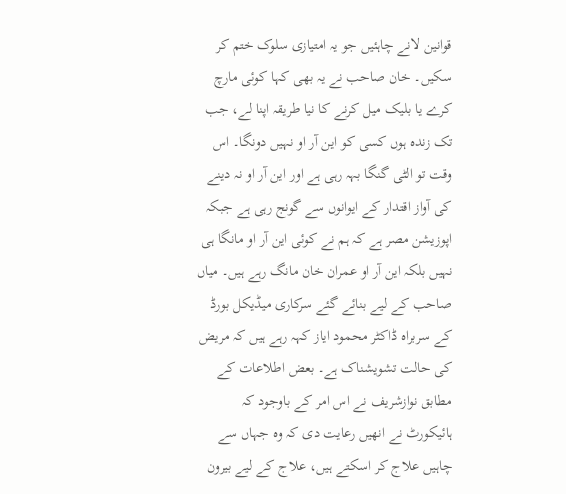قوانین لانے چاہئیں جو یہ امتیازی سلوک ختم کر سکیں۔ خان صاحب نے یہ بھی کہا کوئی مارچ کرے یا بلیک میل کرنے کا نیا طریقہ اپنا لے، جب تک زندہ ہوں کسی کو این آر او نہیں دونگا۔ اس وقت تو الٹی گنگا بہہ رہی ہے اور این آر او نہ دینے کی آواز اقتدار کے ایوانوں سے گونج رہی ہے جبکہ اپوزیشن مصر ہے کہ ہم نے کوئی این آر او مانگا ہی نہیں بلکہ این آر او عمران خان مانگ رہے ہیں۔ میاں صاحب کے لیے بنائے گئے سرکاری میڈیکل بورڈ کے سربراہ ڈاکٹر محمود ایاز کہہ رہے ہیں کہ مریض کی حالت تشویشناک ہے۔ بعض اطلاعات کے مطابق نوازشریف نے اس امر کے باوجود کہ ہائیکورٹ نے انھیں رعایت دی کہ وہ جہاں سے چاہیں علاج کر اسکتے ہیں، علاج کے لیے بیرون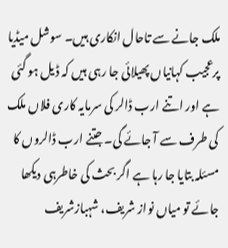ملک جانے سے تاحال انکاری ہیں۔ سوشل میڈیا پرعجیب کہانیاں پھیلائی جا رہی ہیں کہ ڈیل ہو گئی ہے اور اتنے ارب ڈالر کی سرمایہ کاری فلاں ملک کی طرف سے آ جائے گی۔ جتنے ارب ڈالروں کا مسئلہ بتایا جا رہا ہے اگر بحث کی خاطرہی دیکھا جائے تو میاں نواز شریف، شہبازشریف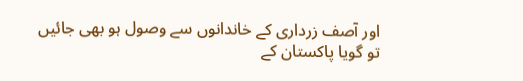اور آصف زرداری کے خاندانوں سے وصول ہو بھی جائیں تو گویا پاکستان کے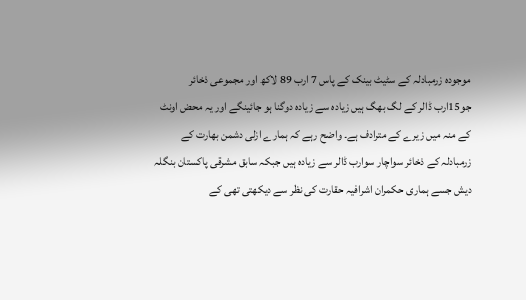موجودہ زرمبادلہ کے سٹیٹ بینک کے پاس 7 ارب 89 لاکھ اور مجموعی ذخائر جو15ارب ڈالر کے لگ بھگ ہیں زیادہ سے زیادہ دوگنا ہو جائینگے اور یہ محض اونٹ کے منہ میں زیرے کے مترادف ہے۔ واضح رہے کہ ہمارے ازلی دشمن بھارت کے زرمبادلہ کے ذخائر سواچار سوارب ڈالر سے زیادہ ہیں جبکہ سابق مشرقی پاکستان بنگلہ دیش جسے ہماری حکمران اشرافیہ حقارت کی نظر سے دیکھتی تھی کے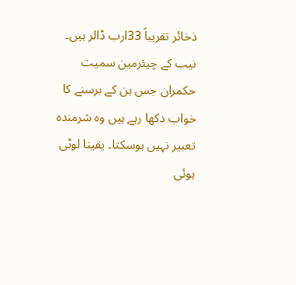ذخائر تقریباً 33ارب ڈالر ہیں۔ نیب کے چیئرمین سمیت حکمران جس ہن کے برسنے کا خواب دکھا رہے ہیں وہ شرمندہ تعبیر نہیں ہوسکتا۔ یقینا لوٹی ہوئی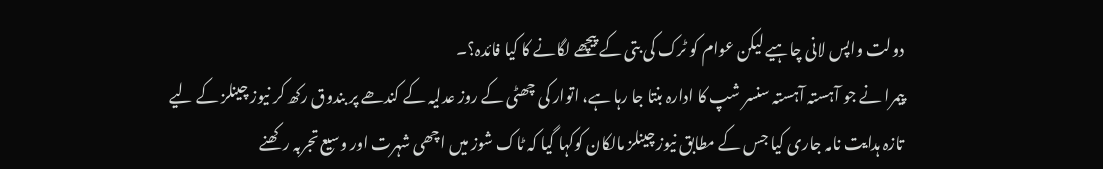دولت واپس لانی چاہیے لیکن عوام کو ٹرک کی بتی کے پیچھے لگانے کا کیا فائدہ؟۔
پیمرا نے جو آہستہ آہستہ سنسر شپ کا ادارہ بنتا جا رہا ہے، اتوار کی چھٹی کے روز عدلیہ کے کندھے پر بندوق رکھ کر نیوز چینلز کے لیے تازہ ہدایت نامہ جاری کیا جس کے مطابق نیوز چینلز مالکان کوکہا گیا کہ ٹاک شوز میں اچھی شہرت اور وسیع تجربہ رکھنے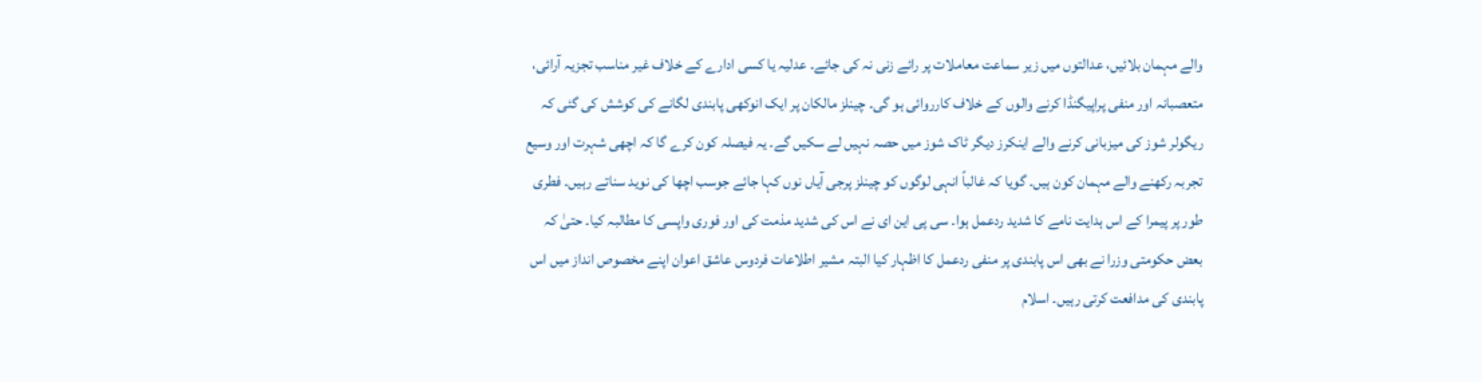والے مہمان بلائیں، عدالتوں میں زیر سماعت معاملات پر رائے زنی نہ کی جائے۔ عدلیہ یا کسی ادارے کے خلاف غیر مناسب تجزیہ آرائی، متعصبانہ اور منفی پراپیگنڈا کرنے والوں کے خلاف کارروائی ہو گی۔ چینلز مالکان پر ایک انوکھی پابندی لگانے کی کوشش کی گئی کہ ریگولر شوز کی میزبانی کرنے والے اینکرز دیگر ٹاک شوز میں حصہ نہیں لے سکیں گے۔ یہ فیصلہ کون کرے گا کہ اچھی شہرت اور وسیع تجربہ رکھنے والے مہمان کون ہیں۔ گویا کہ غالباً انہی لوگوں کو چینلز پرجی آیاں نوں کہا جائے جوسب اچھا کی نوید سناتے رہیں۔ فطری طور پر پیمرا کے اس ہدایت نامے کا شدید ردعمل ہوا۔ سی پی این ای نے اس کی شدید مذمت کی اور فوری واپسی کا مطالبہ کیا۔ حتیٰ کہ بعض حکومتی وزرا نے بھی اس پابندی پر منفی ردعمل کا اظہار کیا البتہ مشیر اطلاعات فردوس عاشق اعوان اپنے مخصوص انداز میں اس پابندی کی مدافعت کرتی رہیں۔ اسلام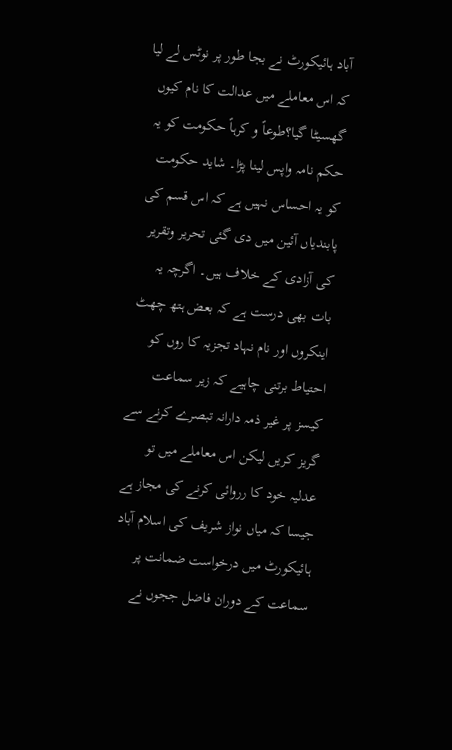آباد ہائیکورٹ نے بجا طور پر نوٹس لے لیا کہ اس معاملے میں عدالت کا نام کیوں گھسیٹا گیا؟طوعاً و کرہاً حکومت کو یہ حکم نامہ واپس لینا پڑا۔ شاید حکومت کو یہ احساس نہیں ہے کہ اس قسم کی پابندیاں آئین میں دی گئی تحریر وتقریر کی آزادی کے خلاف ہیں۔ اگرچہ یہ بات بھی درست ہے کہ بعض ہتھ چھٹ اینکروں اور نام نہاد تجزیہ کا روں کو احتیاط برتنی چاہیے کہ زیر سماعت کیسز پر غیر ذمہ دارانہ تبصرے کرنے سے گریز کریں لیکن اس معاملے میں تو عدلیہ خود کا رروائی کرنے کی مجاز ہے جیسا کہ میاں نواز شریف کی اسلام آباد ہائیکورٹ میں درخواست ضمانت پر سماعت کے دوران فاضل ججوں نے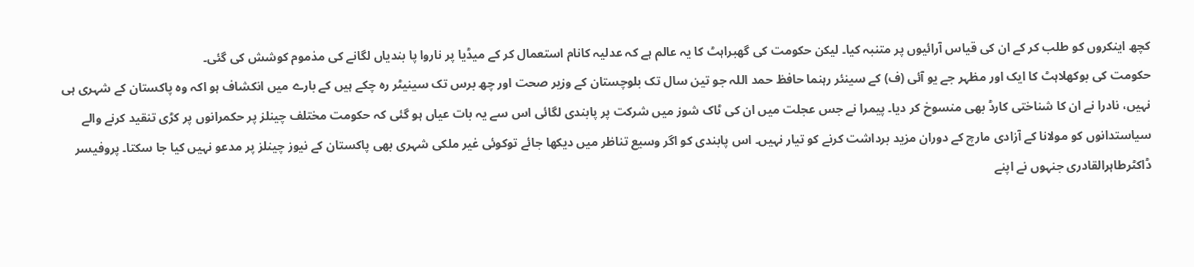کچھ اینکروں کو طلب کر کے ان کی قیاس آرائیوں پر متنبہ کیا۔ لیکن حکومت کی گھبراہٹ کا یہ عالم ہے کہ عدلیہ کانام استعمال کر کے میڈیا پر ناروا پا بندیاں لگانے کی مذموم کوشش کی گئی۔
حکومت کی بوکھلاہٹ کا ایک اور مظہر جے یو آئی (ف) کے سینئر رہنما حافظ حمد اللہ جو تین سال تک بلوچستان کے وزیر صحت اور چھ برس تک سینیٹر رہ چکے ہیں کے بارے میں انکشاف ہو اکہ وہ پاکستان کے شہری ہی نہیں، نادرا نے ان کا شناختی کارڈ بھی منسوخ کر دیا۔ پیمرا نے جس عجلت میں ان کی ٹاک شوز میں شرکت پر پابندی لگائی اس سے یہ بات عیاں ہو گئی کہ حکومت مختلف چینلز پر حکمرانوں پر کڑی تنقید کرنے والے سیاستدانوں کو مولانا کے آزادی مارچ کے دوران مزید برداشت کرنے کو تیار نہیں۔ اس پابندی کو اگر وسیع تناظر میں دیکھا جائے توکوئی غیر ملکی شہری بھی پاکستان کے نیوز چینلز پر مدعو نہیں کیا جا سکتا۔ پروفیسر ڈاکٹرطاہرالقادری جنہوں نے اپنے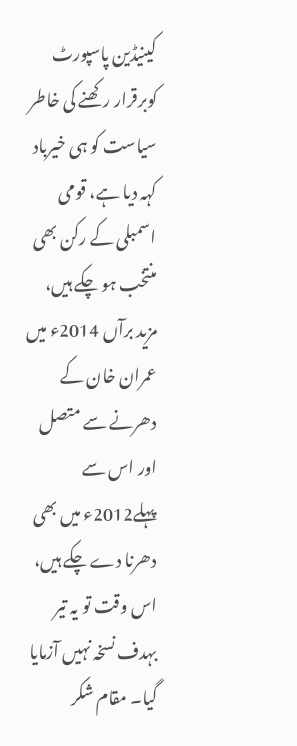کینیڈین پاسپورٹ کوبرقرار رکھنے کی خاطر سیاست کو ہی خیرباد کہہ دیا ہے، قومی اسمبلی کے رکن بھی منتخب ہو چکے ہیں، مزید برآں 2014ء میں عمران خان کے دھرنے سے متصل اور اس سے پہلے2012ء میں بھی دھرنا دے چکے ہیں، اس وقت تو یہ تیر بہدف نسخہ نہیں آزمایا گیا۔ مقام شکر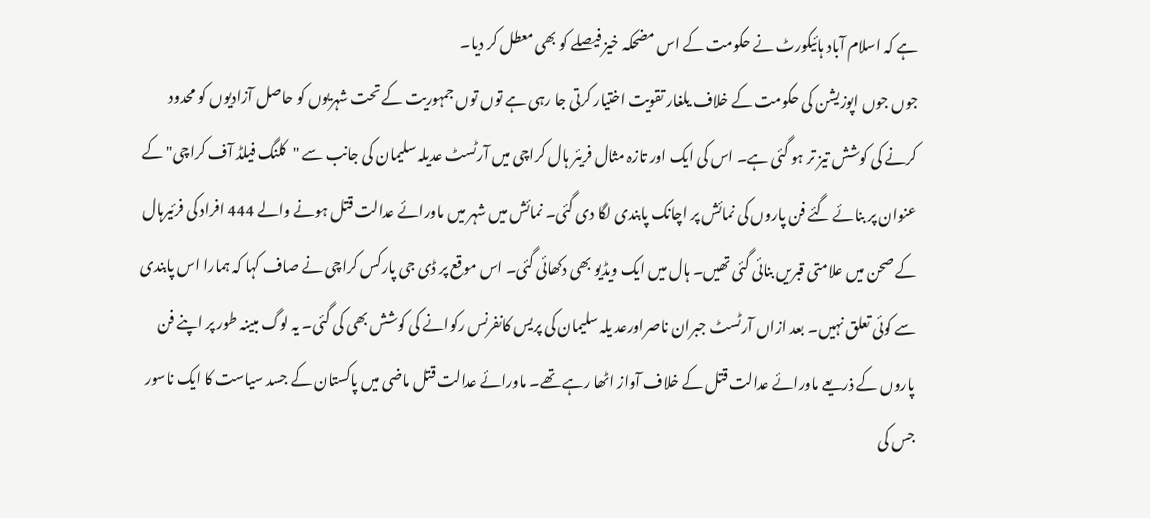ہے کہ اسلام آباد ہائیکورٹ نے حکومت کے اس مضحکہ خیز فیصلے کو بھی معطل کر دیا۔
جوں جوں اپوزیشن کی حکومت کے خلاف یلغار تقویت اختیار کرتی جا رہی ہے توں توں جمہوریت کے تحت شہریوں کو حاصل آزادیوں کو محدود کرنے کی کوشش تیز تر ہو گئی ہے۔ اس کی ایک اور تازہ مثال فریئر ہال کراچی میں آرٹسٹ عدیلہ سلیمان کی جانب سے "کلنگ فیلڈ آف کراچی" کے عنوان پر بنائے گئے فن پاروں کی نمائش پر اچانک پابندی لگا دی گئی۔ نمائش میں شہر میں ماورائے عدالت قتل ہونے والے 444 افراد کی فرئیرہال کے صحن میں علامتی قبریں بنائی گئی تھیں۔ ہال میں ایک ویڈیو بھی دکھائی گئی۔ اس موقع پر ڈی جی پارکس کراچی نے صاف کہا کہ ہمارا اس پابندی سے کوئی تعلق نہیں۔ بعد ازاں آرٹسٹ جبران ناصراورعد یلہ سلیمان کی پریس کانفرنس رکوانے کی کوشش بھی کی گئی۔ یہ لوگ مبینہ طور پر اپنے فن پاروں کے ذریعے ماورائے عدالت قتل کے خلاف آواز اٹھا رہے تھے۔ ماورائے عدالت قتل ماضی میں پاکستان کے جسد سیاست کا ایک ناسور جس کی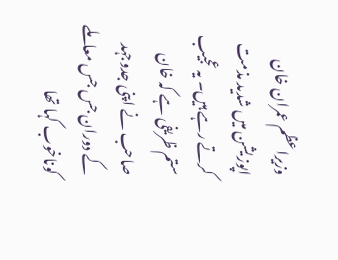وزیراعظم عمران خان اپوزیشن میں شدید مذمت کرتے رہے ہیں۔ یہ عجیب ستم ظریفی ہے کہ خان صاحب نے اپنی جدوجہد کے دوران جس جس معاملے کوناخوب کہا تھا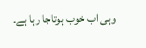وہی اب خوب ہوتاجا رہا ہے۔